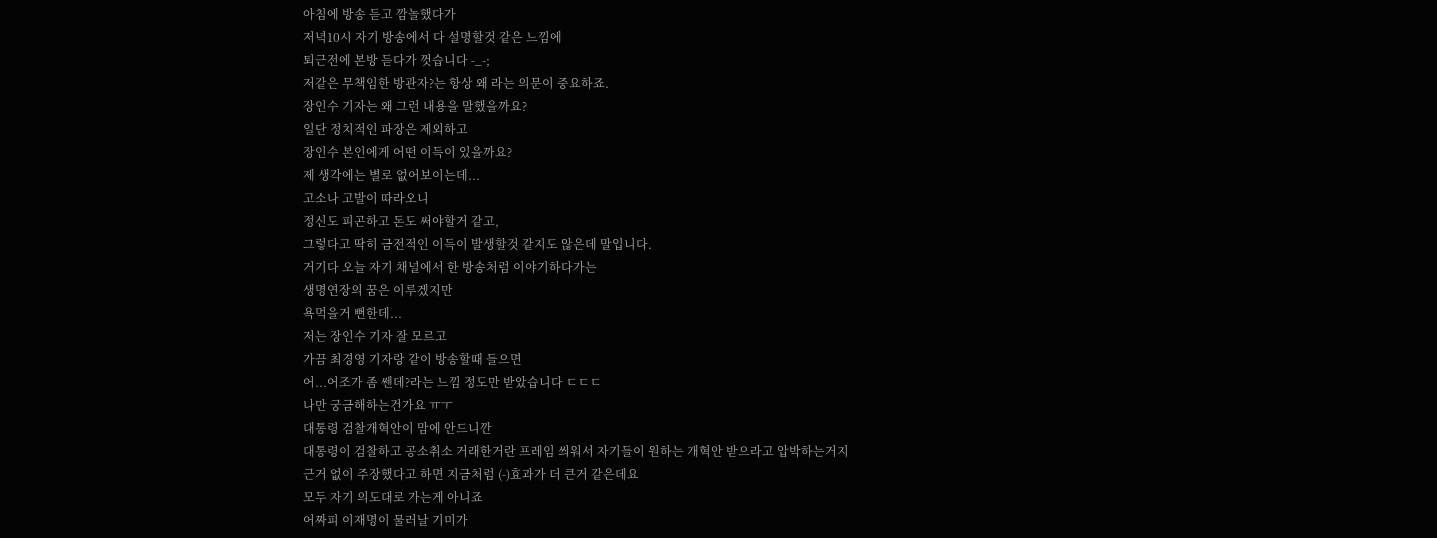아침에 방송 듣고 깜놀했다가
저녁10시 자기 방송에서 다 설명할것 같은 느낌에
퇴근전에 본방 듣다가 껏습니다 -_-;
저같은 무책임한 방관자?는 항상 왜 라는 의문이 중요하죠.
장인수 기자는 왜 그런 내용을 말했을까요?
일단 정치적인 파장은 제외하고
장인수 본인에게 어떤 이득이 있을까요?
제 생각에는 별로 없어보이는데...
고소나 고발이 따라오니
정신도 피곤하고 돈도 써야할거 같고,
그렇다고 딱히 금전적인 이득이 발생할것 같지도 않은데 말입니다.
거기다 오늘 자기 채널에서 한 방송처럼 이야기하다가는
생명연장의 꿈은 이루겠지만
욕먹을거 뻔한데...
저는 장인수 기자 잘 모르고
가끔 최경영 기자랑 같이 방송할때 들으면
어...어조가 좀 쎈데?라는 느낌 정도만 받았습니다 ㄷㄷㄷ
나만 궁금해하는건가요 ㅠㅜ
대통령 검찰개혁안이 맘에 안드니깐
대통령이 검찰하고 공소취소 거래한거란 프레임 씌워서 자기들이 원하는 개혁안 받으라고 압박하는거지
근거 없이 주장했다고 하면 지금처럼 (-)효과가 더 큰거 같은데요
모두 자기 의도대로 가는게 아니죠
어짜피 이재명이 물러날 기미가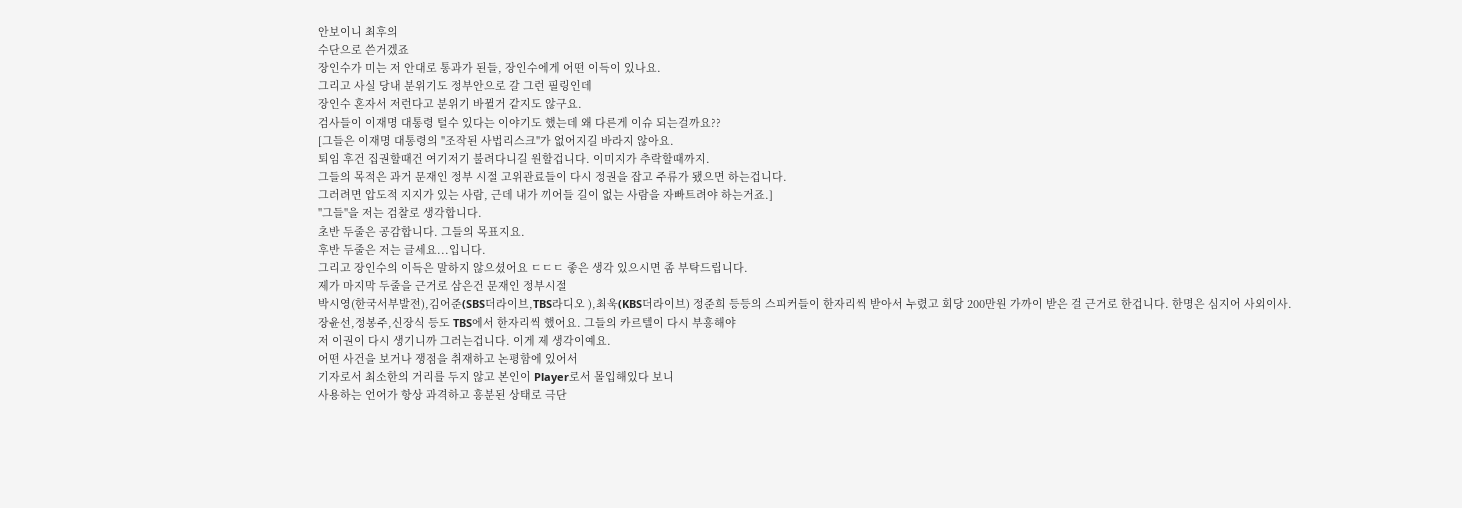안보이니 최후의
수단으로 쓴거겠죠
장인수가 미는 저 안대로 통과가 된들, 장인수에게 어떤 이득이 있나요.
그리고 사실 당내 분위기도 정부안으로 갈 그런 필링인데
장인수 혼자서 저런다고 분위기 바뀔거 같지도 않구요.
검사들이 이재명 대통령 털수 있다는 이야기도 했는데 왜 다른게 이슈 되는걸까요??
[그들은 이재명 대통령의 "조작된 사법리스크"가 없어지길 바라지 않아요.
퇴임 후건 집권할때건 여기저기 불려다니길 원할겁니다. 이미지가 추락할때까지.
그들의 목적은 과거 문재인 정부 시절 고위관료들이 다시 정권을 잡고 주류가 됐으면 하는겁니다.
그러려면 압도적 지지가 있는 사람, 근데 내가 끼어들 길이 없는 사람을 자빠트려야 하는거죠.]
"그들"을 저는 검찰로 생각합니다.
초반 두줄은 공감합니다. 그들의 목표지요.
후반 두줄은 저는 글세요...입니다.
그리고 장인수의 이득은 말하지 않으셨어요 ㄷㄷㄷ 좋은 생각 있으시면 좀 부탁드립니다.
제가 마지막 두줄을 근거로 삼은건 문재인 정부시절
박시영(한국서부발전),김어준(SBS더라이브,TBS라디오 ),최욱(KBS더라이브) 정준희 등등의 스피커들이 한자리씩 받아서 누렸고 회당 200만원 가까이 받은 걸 근거로 한겁니다. 한명은 심지어 사외이사.
장윤선,정봉주,신장식 등도 TBS에서 한자리씩 했어요. 그들의 카르텔이 다시 부흥해야
저 이권이 다시 생기니까 그러는겁니다. 이게 제 생각이예요.
어떤 사건을 보거나 쟁점을 취재하고 논평함에 있어서
기자로서 최소한의 거리를 두지 않고 본인이 Player로서 몰입해있다 보니
사용하는 언어가 항상 과격하고 흥분된 상태로 극단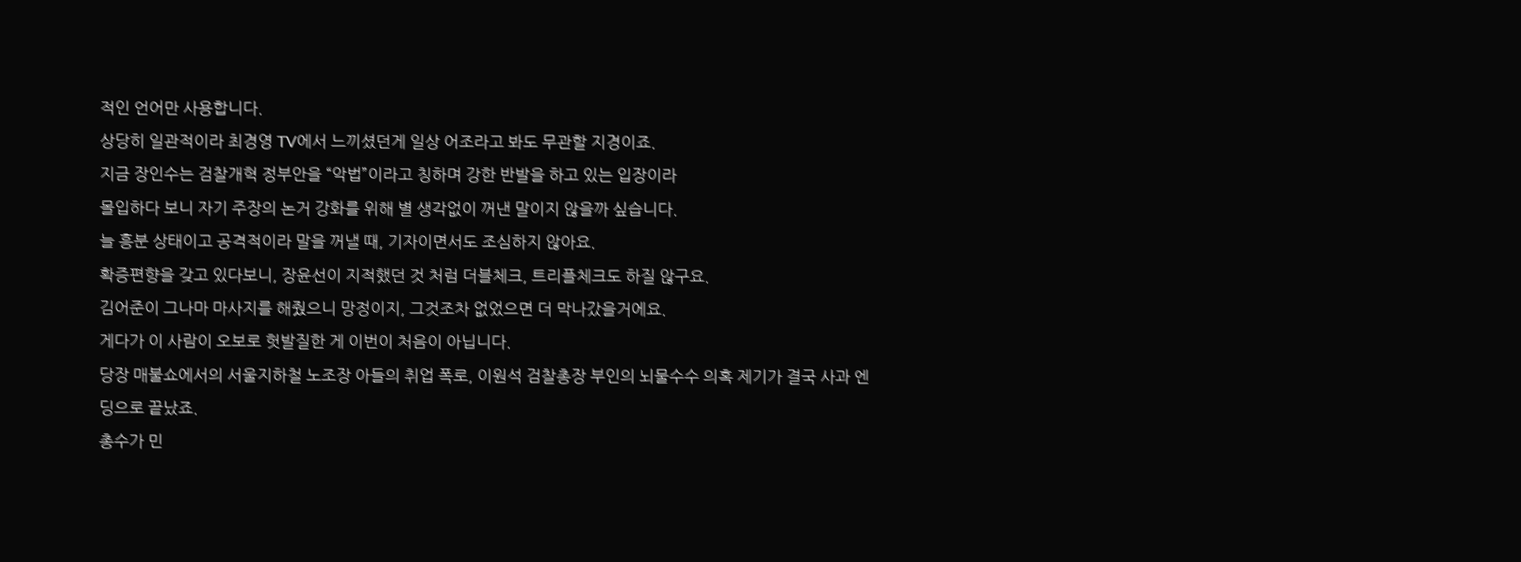적인 언어만 사용합니다.
상당히 일관적이라 최경영 TV에서 느끼셨던게 일상 어조라고 봐도 무관할 지경이죠.
지금 장인수는 검찰개혁 정부안을 “악법”이라고 칭하며 강한 반발을 하고 있는 입장이라
몰입하다 보니 자기 주장의 논거 강화를 위해 별 생각없이 꺼낸 말이지 않을까 싶습니다.
늘 흥분 상태이고 공격적이라 말을 꺼낼 때, 기자이면서도 조심하지 않아요.
확증편향을 갖고 있다보니, 장윤선이 지적했던 것 처럼 더블체크, 트리플체크도 하질 않구요.
김어준이 그나마 마사지를 해줬으니 망정이지, 그것조차 없었으면 더 막나갔을거에요.
게다가 이 사람이 오보로 헛발질한 게 이번이 처음이 아닙니다.
당장 매불쇼에서의 서울지하철 노조장 아들의 취업 폭로, 이원석 검찰총장 부인의 뇌물수수 의혹 제기가 결국 사과 엔딩으로 끝났죠.
총수가 민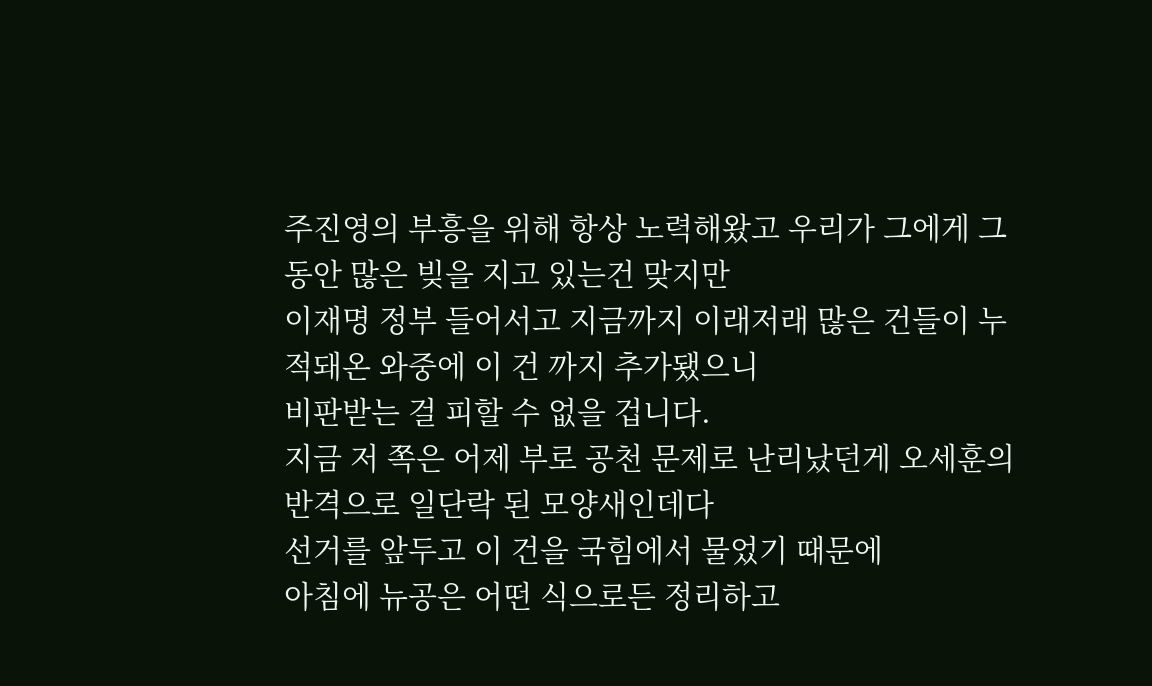주진영의 부흥을 위해 항상 노력해왔고 우리가 그에게 그동안 많은 빚을 지고 있는건 맞지만
이재명 정부 들어서고 지금까지 이래저래 많은 건들이 누적돼온 와중에 이 건 까지 추가됐으니
비판받는 걸 피할 수 없을 겁니다.
지금 저 쪽은 어제 부로 공천 문제로 난리났던게 오세훈의 반격으로 일단락 된 모양새인데다
선거를 앞두고 이 건을 국힘에서 물었기 때문에
아침에 뉴공은 어떤 식으로든 정리하고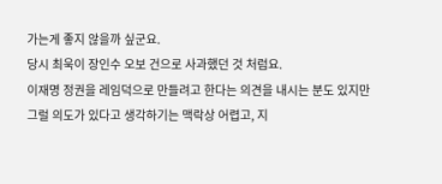가는게 좋지 않을까 싶군요.
당시 최욱이 장인수 오보 건으로 사과했던 것 처럼요.
이재명 정권을 레임덕으로 만들려고 한다는 의견을 내시는 분도 있지만
그럴 의도가 있다고 생각하기는 맥락상 어렵고, 지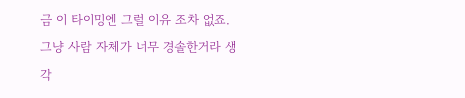금 이 타이밍엔 그럴 이유 조차 없죠.
그냥 사람 자체가 너무 경솔한거라 생각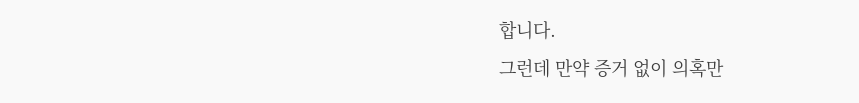합니다.
그런데 만약 증거 없이 의혹만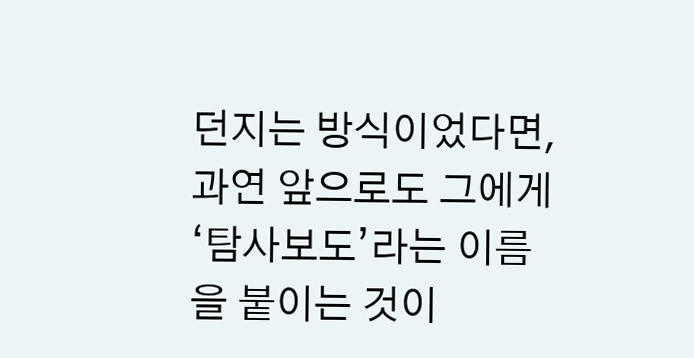던지는 방식이었다면, 과연 앞으로도 그에게 ‘탐사보도’라는 이름을 붙이는 것이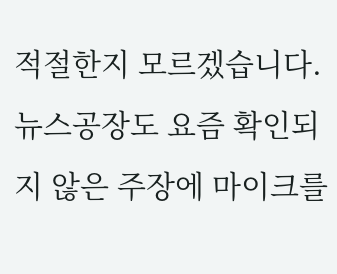적절한지 모르겠습니다.
뉴스공장도 요즘 확인되지 않은 주장에 마이크를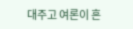대주고 여론이 흔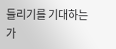들리기를 기대하는가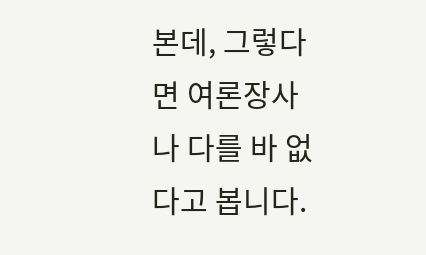본데, 그렇다면 여론장사나 다를 바 없다고 봅니다.